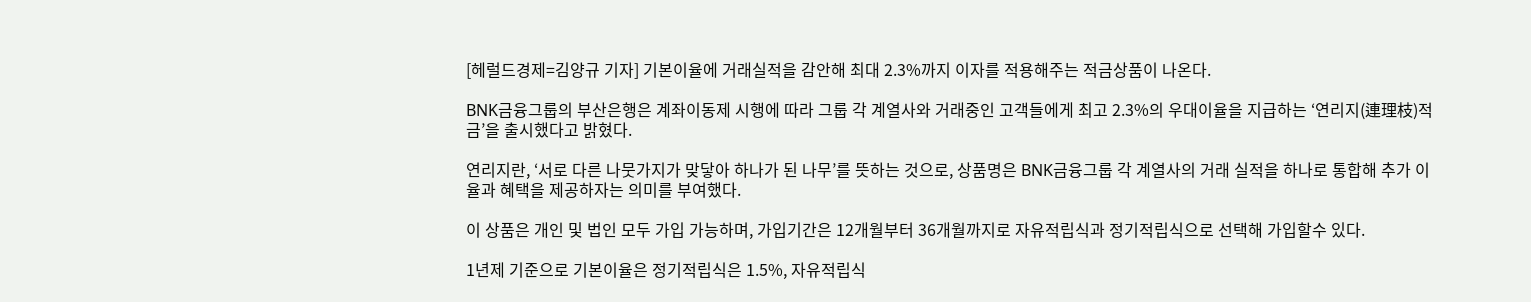[헤럴드경제=김양규 기자] 기본이율에 거래실적을 감안해 최대 2.3%까지 이자를 적용해주는 적금상품이 나온다.

BNK금융그룹의 부산은행은 계좌이동제 시행에 따라 그룹 각 계열사와 거래중인 고객들에게 최고 2.3%의 우대이율을 지급하는 ‘연리지(連理枝)적금’을 출시했다고 밝혔다.

연리지란, ‘서로 다른 나뭇가지가 맞닿아 하나가 된 나무’를 뜻하는 것으로, 상품명은 BNK금융그룹 각 계열사의 거래 실적을 하나로 통합해 추가 이율과 혜택을 제공하자는 의미를 부여했다.

이 상품은 개인 및 법인 모두 가입 가능하며, 가입기간은 12개월부터 36개월까지로 자유적립식과 정기적립식으로 선택해 가입할수 있다.

1년제 기준으로 기본이율은 정기적립식은 1.5%, 자유적립식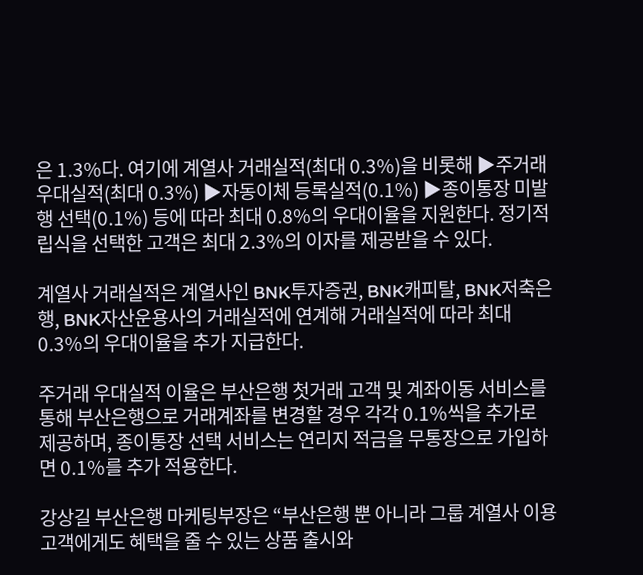은 1.3%다. 여기에 계열사 거래실적(최대 0.3%)을 비롯해 ▶주거래 우대실적(최대 0.3%) ▶자동이체 등록실적(0.1%) ▶종이통장 미발행 선택(0.1%) 등에 따라 최대 0.8%의 우대이율을 지원한다. 정기적립식을 선택한 고객은 최대 2.3%의 이자를 제공받을 수 있다.

계열사 거래실적은 계열사인 BNK투자증권, BNK캐피탈, BNK저축은행, BNK자산운용사의 거래실적에 연계해 거래실적에 따라 최대 0.3%의 우대이율을 추가 지급한다.

주거래 우대실적 이율은 부산은행 첫거래 고객 및 계좌이동 서비스를 통해 부산은행으로 거래계좌를 변경할 경우 각각 0.1%씩을 추가로 제공하며, 종이통장 선택 서비스는 연리지 적금을 무통장으로 가입하면 0.1%를 추가 적용한다.

강상길 부산은행 마케팅부장은 “부산은행 뿐 아니라 그룹 계열사 이용고객에게도 혜택을 줄 수 있는 상품 출시와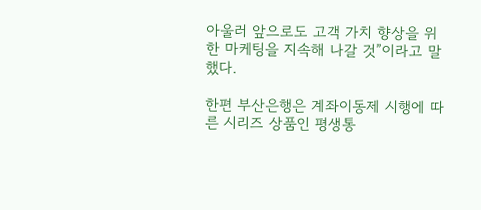아울러 앞으로도 고객 가치 향상을 위한 마케팅을 지속해 나갈 것”이라고 말했다.

한편 부산은행은 계좌이동제 시행에 따른 시리즈 상품인 평생통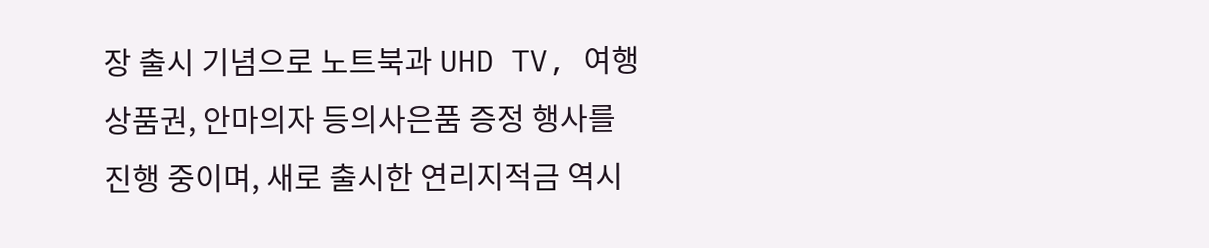장 출시 기념으로 노트북과 UHD TV, 여행상품권, 안마의자 등의사은품 증정 행사를 진행 중이며, 새로 출시한 연리지적금 역시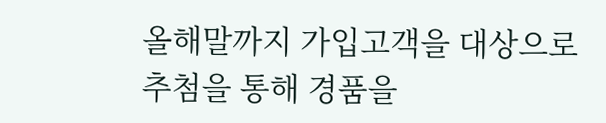올해말까지 가입고객을 대상으로 추첨을 통해 경품을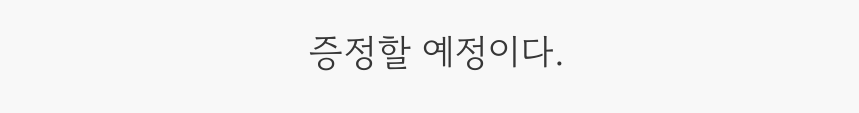증정할 예정이다.